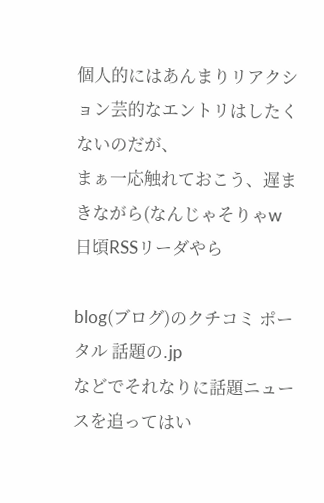個人的にはあんまりリアクション芸的なエントリはしたくないのだが、
まぁ一応触れておこう、遅まきながら(なんじゃそりゃw
日頃RSSリーダやら

blog(ブログ)のクチコミ ポータル 話題の.jp
などでそれなりに話題ニュースを追ってはい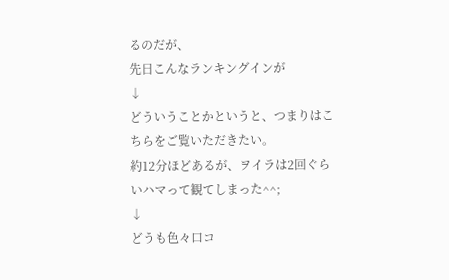るのだが、
先日こんなランキングインが
↓
どういうことかというと、つまりはこちらをご覧いただきたい。
約12分ほどあるが、ヲイラは2回ぐらいハマって観てしまった^^;
↓
どうも色々口コ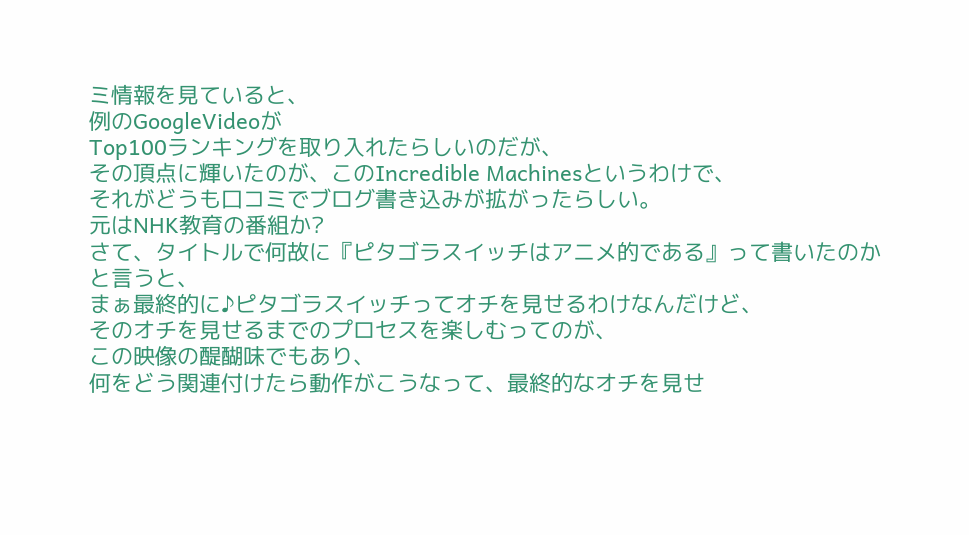ミ情報を見ていると、
例のGoogleVideoが
Top100ランキングを取り入れたらしいのだが、
その頂点に輝いたのが、このIncredible Machinesというわけで、
それがどうも口コミでブログ書き込みが拡がったらしい。
元はNHK教育の番組か?
さて、タイトルで何故に『ピタゴラスイッチはアニメ的である』って書いたのかと言うと、
まぁ最終的に♪ピタゴラスイッチってオチを見せるわけなんだけど、
そのオチを見せるまでのプロセスを楽しむってのが、
この映像の醍醐味でもあり、
何をどう関連付けたら動作がこうなって、最終的なオチを見せ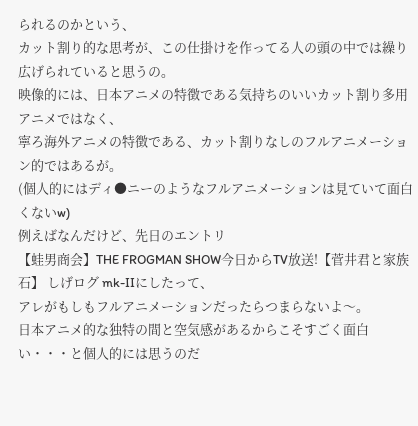られるのかという、
カット割り的な思考が、この仕掛けを作ってる人の頭の中では繰り広げられていると思うの。
映像的には、日本アニメの特徴である気持ちのいいカット割り多用アニメではなく、
寧ろ海外アニメの特徴である、カット割りなしのフルアニメーション的ではあるが。
(個人的にはディ●ニーのようなフルアニメーションは見ていて面白くないw)
例えばなんだけど、先日のエントリ
【蛙男商会】THE FROGMAN SHOW今日からTV放送!【菅井君と家族石】 しげログ mk-IIにしたって、
アレがもしもフルアニメーションだったらつまらないよ〜。
日本アニメ的な独特の間と空気感があるからこそすごく面白い・・・と個人的には思うのだ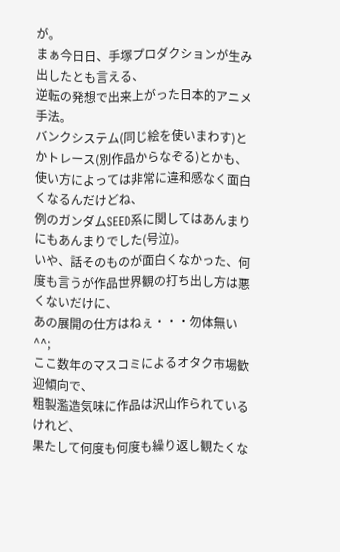が。
まぁ今日日、手塚プロダクションが生み出したとも言える、
逆転の発想で出来上がった日本的アニメ手法。
バンクシステム(同じ絵を使いまわす)とかトレース(別作品からなぞる)とかも、
使い方によっては非常に違和感なく面白くなるんだけどね、
例のガンダムSEED系に関してはあんまりにもあんまりでした(号泣)。
いや、話そのものが面白くなかった、何度も言うが作品世界観の打ち出し方は悪くないだけに、
あの展開の仕方はねぇ・・・勿体無い^^;
ここ数年のマスコミによるオタク市場歓迎傾向で、
粗製濫造気味に作品は沢山作られているけれど、
果たして何度も何度も繰り返し観たくな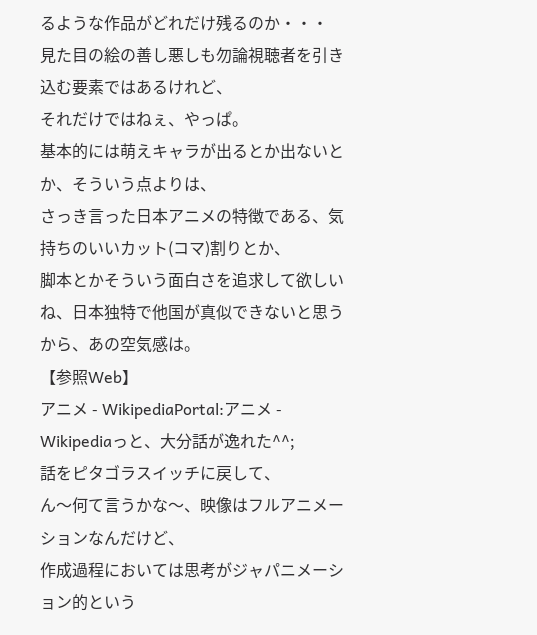るような作品がどれだけ残るのか・・・
見た目の絵の善し悪しも勿論視聴者を引き込む要素ではあるけれど、
それだけではねぇ、やっぱ。
基本的には萌えキャラが出るとか出ないとか、そういう点よりは、
さっき言った日本アニメの特徴である、気持ちのいいカット(コマ)割りとか、
脚本とかそういう面白さを追求して欲しいね、日本独特で他国が真似できないと思うから、あの空気感は。
【参照Web】
アニメ - WikipediaPortal:アニメ - Wikipediaっと、大分話が逸れた^^;
話をピタゴラスイッチに戻して、
ん〜何て言うかな〜、映像はフルアニメーションなんだけど、
作成過程においては思考がジャパニメーション的という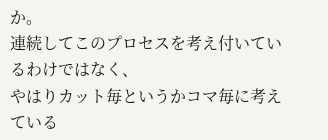か。
連続してこのプロセスを考え付いているわけではなく、
やはりカット毎というかコマ毎に考えている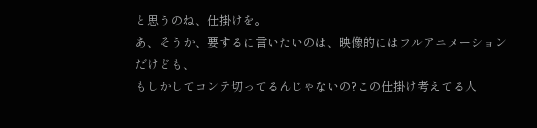と思うのね、仕掛けを。
あ、そうか、要するに言いたいのは、映像的にはフルアニメーションだけども、
もしかしてコンテ切ってるんじゃないの?この仕掛け考えてる人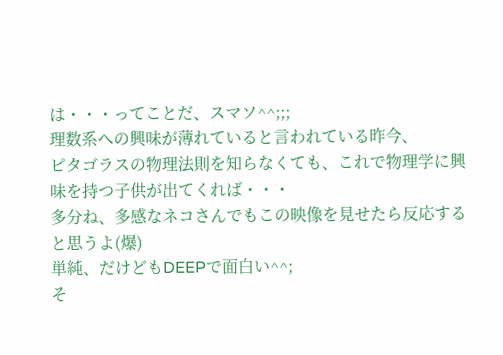は・・・ってことだ、スマソ^^;;;
理数系への興味が薄れていると言われている昨今、
ピタゴラスの物理法則を知らなくても、これで物理学に興味を持つ子供が出てくれば・・・
多分ね、多感なネコさんでもこの映像を見せたら反応すると思うよ(爆)
単純、だけどもDEEPで面白い^^;
そ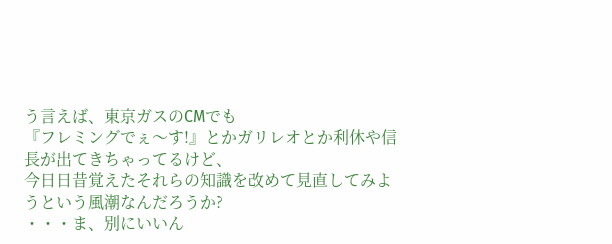う言えば、東京ガスのCMでも
『フレミングでぇ〜す!』とかガリレオとか利休や信長が出てきちゃってるけど、
今日日昔覚えたそれらの知識を改めて見直してみようという風潮なんだろうか?
・・・ま、別にいいん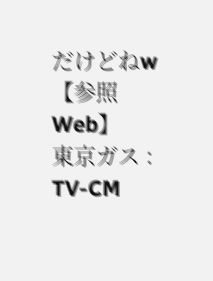だけどねw
【参照Web】
東京ガス : TV-CM